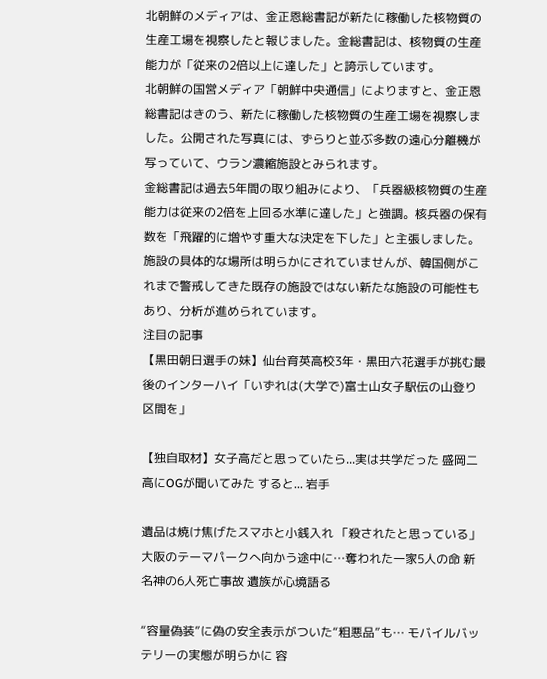北朝鮮のメディアは、金正恩総書記が新たに稼働した核物質の生産工場を視察したと報じました。金総書記は、核物質の生産能力が「従来の2倍以上に達した」と誇示しています。
北朝鮮の国営メディア「朝鮮中央通信」によりますと、金正恩総書記はきのう、新たに稼働した核物質の生産工場を視察しました。公開された写真には、ずらりと並ぶ多数の遠心分離機が写っていて、ウラン濃縮施設とみられます。
金総書記は過去5年間の取り組みにより、「兵器級核物質の生産能力は従来の2倍を上回る水準に達した」と強調。核兵器の保有数を「飛躍的に増やす重大な決定を下した」と主張しました。
施設の具体的な場所は明らかにされていませんが、韓国側がこれまで警戒してきた既存の施設ではない新たな施設の可能性もあり、分析が進められています。
注目の記事
【黒田朝日選手の妹】仙台育英高校3年・黒田六花選手が挑む最後のインターハイ「いずれは(大学で)富士山女子駅伝の山登り区間を」

【独自取材】女子高だと思っていたら...実は共学だった 盛岡二高にOGが聞いてみた すると... 岩手

遺品は焼け焦げたスマホと小銭入れ 「殺されたと思っている」 大阪のテーマパークへ向かう途中に…奪われた一家5人の命 新名神の6人死亡事故 遺族が心境語る

“容量偽装”に偽の安全表示がついた“粗悪品”も… モバイルバッテリーの実態が明らかに 容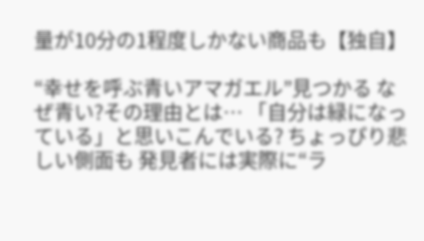量が10分の1程度しかない商品も【独自】

“幸せを呼ぶ青いアマガエル”見つかる なぜ青い?その理由とは… 「自分は緑になっている」と思いこんでいる? ちょっぴり悲しい側面も 発見者には実際に“ラ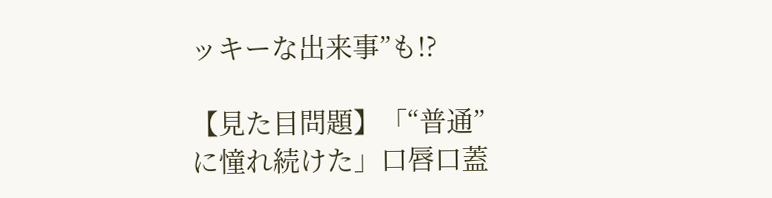ッキーな出来事”も!?

【見た目問題】「“普通”に憧れ続けた」口唇口蓋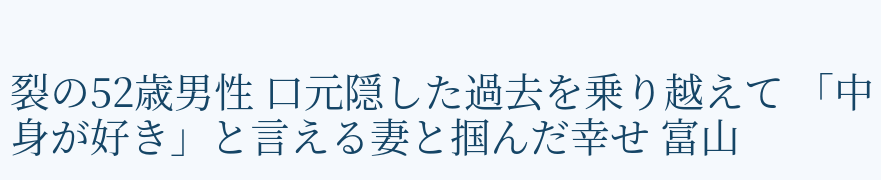裂の52歳男性 口元隠した過去を乗り越えて 「中身が好き」と言える妻と掴んだ幸せ 富山